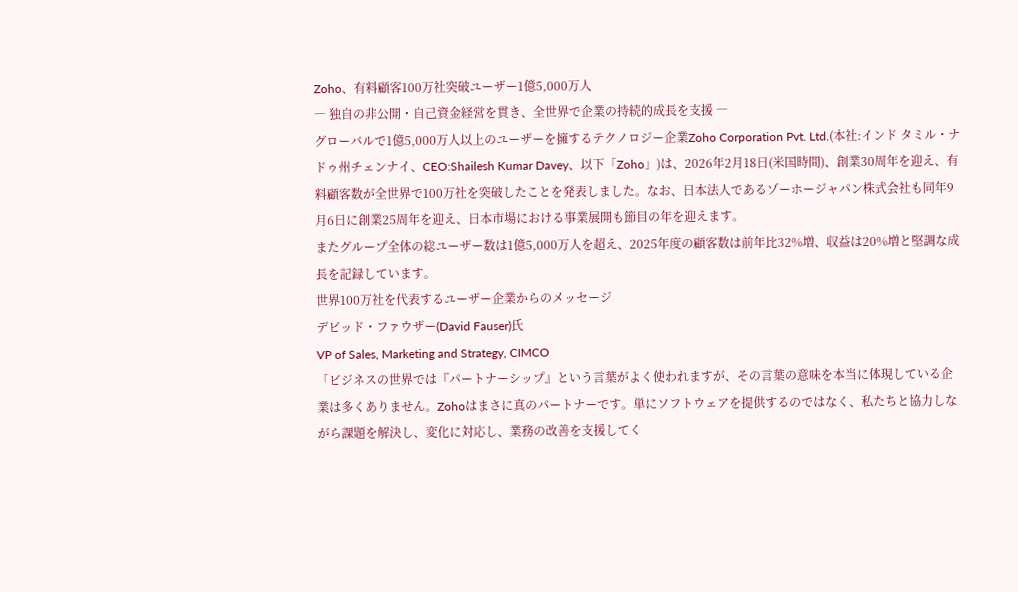Zoho、有料顧客100万社突破ユーザー1億5,000万人
― 独自の非公開・自己資金経営を貫き、全世界で企業の持続的成長を支援 ―
グローバルで1億5,000万人以上のユーザーを擁するテクノロジー企業Zoho Corporation Pvt. Ltd.(本社:インド タミル・ナドゥ州チェンナイ、CEO:Shailesh Kumar Davey、以下「Zoho」)は、2026年2月18日(米国時間)、創業30周年を迎え、有料顧客数が全世界で100万社を突破したことを発表しました。なお、日本法人であるゾーホージャパン株式会社も同年9月6日に創業25周年を迎え、日本市場における事業展開も節目の年を迎えます。
またグループ全体の総ユーザー数は1億5,000万人を超え、2025年度の顧客数は前年比32%増、収益は20%増と堅調な成長を記録しています。
世界100万社を代表するユーザー企業からのメッセージ
デビッド・ファウザー(David Fauser)氏
VP of Sales, Marketing and Strategy, CIMCO
「ビジネスの世界では『パートナーシップ』という言葉がよく使われますが、その言葉の意味を本当に体現している企業は多くありません。Zohoはまさに真のパートナーです。単にソフトウェアを提供するのではなく、私たちと協力しながら課題を解決し、変化に対応し、業務の改善を支援してく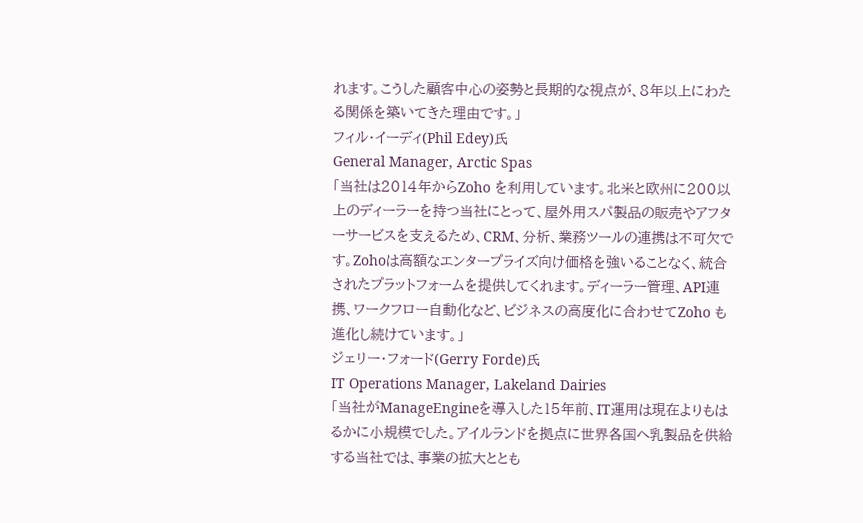れます。こうした顧客中心の姿勢と長期的な視点が、8年以上にわたる関係を築いてきた理由です。」
フィル・イーディ(Phil Edey)氏
General Manager, Arctic Spas
「当社は2014年からZoho を利用しています。北米と欧州に200以上のディーラーを持つ当社にとって、屋外用スパ製品の販売やアフターサービスを支えるため、CRM、分析、業務ツールの連携は不可欠です。Zohoは高額なエンタープライズ向け価格を強いることなく、統合されたプラットフォームを提供してくれます。ディーラー管理、API連携、ワークフロー自動化など、ビジネスの高度化に合わせてZoho も進化し続けています。」
ジェリー・フォード(Gerry Forde)氏
IT Operations Manager, Lakeland Dairies
「当社がManageEngineを導入した15年前、IT運用は現在よりもはるかに小規模でした。アイルランドを拠点に世界各国へ乳製品を供給する当社では、事業の拡大ととも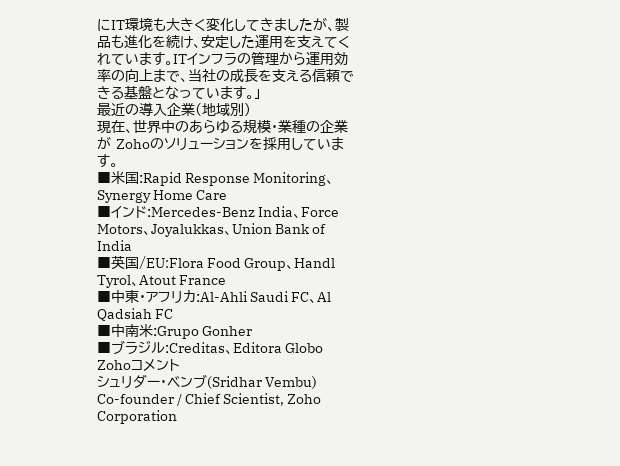にIT環境も大きく変化してきましたが、製品も進化を続け、安定した運用を支えてくれています。ITインフラの管理から運用効率の向上まで、当社の成長を支える信頼できる基盤となっています。」
最近の導入企業(地域別)
現在、世界中のあらゆる規模・業種の企業が Zohoのソリューションを採用しています。
■米国:Rapid Response Monitoring、Synergy Home Care
■インド:Mercedes-Benz India、Force Motors、Joyalukkas、Union Bank of India
■英国/EU:Flora Food Group、Handl Tyrol、Atout France
■中東・アフリカ:Al-Ahli Saudi FC、Al Qadsiah FC
■中南米:Grupo Gonher
■ブラジル:Creditas、Editora Globo
Zohoコメント
シュリダー・ベンブ(Sridhar Vembu)
Co-founder / Chief Scientist, Zoho Corporation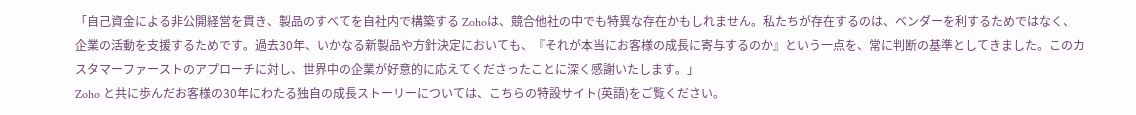「自己資金による非公開経営を貫き、製品のすべてを自社内で構築する Zohoは、競合他社の中でも特異な存在かもしれません。私たちが存在するのは、ベンダーを利するためではなく、企業の活動を支援するためです。過去30年、いかなる新製品や方針決定においても、『それが本当にお客様の成長に寄与するのか』という一点を、常に判断の基準としてきました。このカスタマーファーストのアプローチに対し、世界中の企業が好意的に応えてくださったことに深く感謝いたします。」
Zoho と共に歩んだお客様の30年にわたる独自の成長ストーリーについては、こちらの特設サイト(英語)をご覧ください。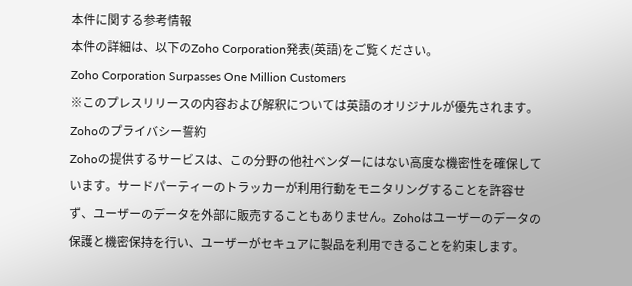本件に関する参考情報
本件の詳細は、以下のZoho Corporation発表(英語)をご覧ください。
Zoho Corporation Surpasses One Million Customers
※このプレスリリースの内容および解釈については英語のオリジナルが優先されます。
Zohoのプライバシー誓約
Zohoの提供するサービスは、この分野の他社ベンダーにはない高度な機密性を確保しています。サードパーティーのトラッカーが利用行動をモニタリングすることを許容せず、ユーザーのデータを外部に販売することもありません。Zohoはユーザーのデータの保護と機密保持を行い、ユーザーがセキュアに製品を利用できることを約束します。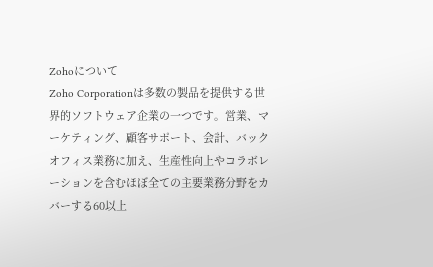Zohoについて
Zoho Corporationは多数の製品を提供する世界的ソフトウェア企業の一つです。営業、マーケティング、顧客サポート、会計、バックオフィス業務に加え、生産性向上やコラボレーションを含むほぼ全ての主要業務分野をカバーする60以上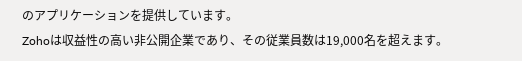のアプリケーションを提供しています。
Zohoは収益性の高い非公開企業であり、その従業員数は19,000名を超えます。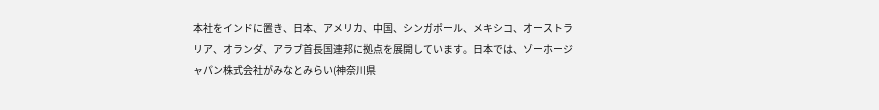本社をインドに置き、日本、アメリカ、中国、シンガポール、メキシコ、オーストラリア、オランダ、アラブ首長国連邦に拠点を展開しています。日本では、ゾーホージャパン株式会社がみなとみらい(神奈川県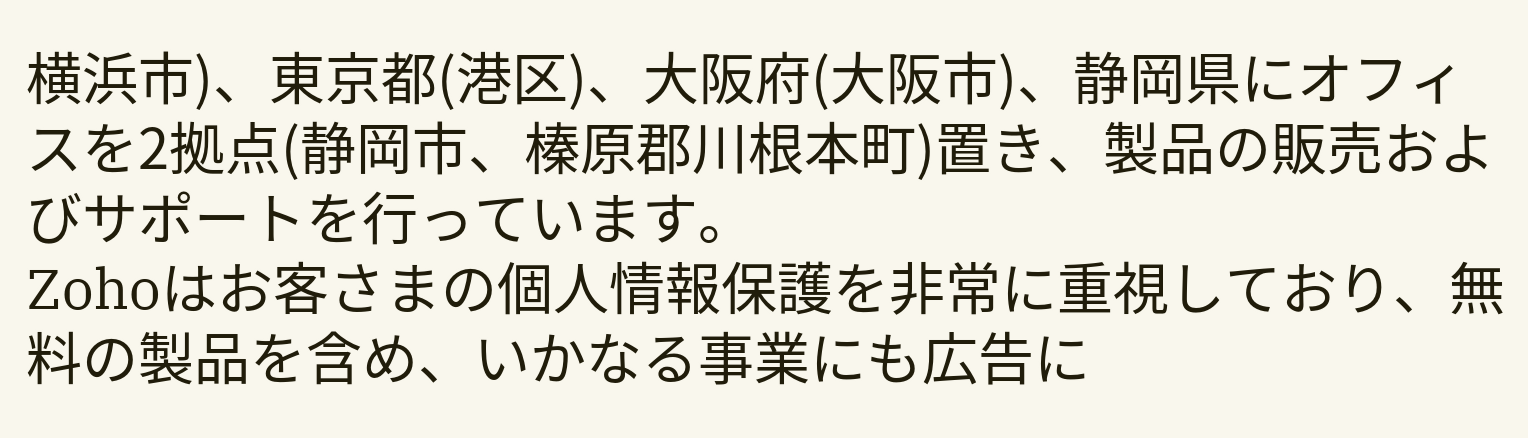横浜市)、東京都(港区)、大阪府(大阪市)、静岡県にオフィスを2拠点(静岡市、榛原郡川根本町)置き、製品の販売およびサポートを行っています。
Zohoはお客さまの個人情報保護を非常に重視しており、無料の製品を含め、いかなる事業にも広告に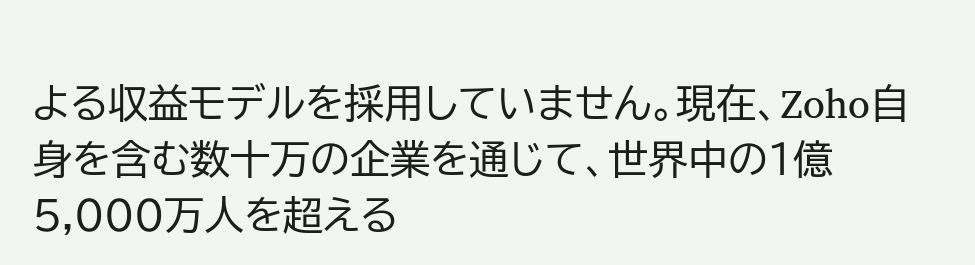よる収益モデルを採用していません。現在、Zoho自身を含む数十万の企業を通じて、世界中の1億5,000万人を超える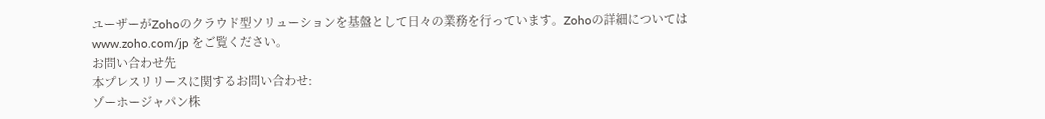ユーザーがZohoのクラウド型ソリューションを基盤として日々の業務を行っています。Zohoの詳細については www.zoho.com/jp をご覧ください。
お問い合わせ先
本プレスリリースに関するお問い合わせ:
ゾーホージャパン株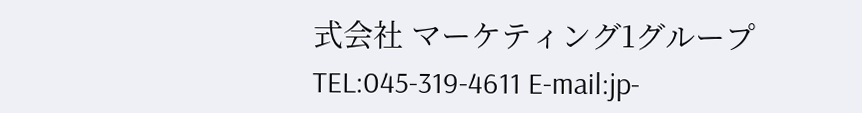式会社 マーケティング1グループ
TEL:045-319-4611 E-mail:jp-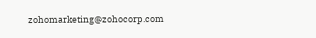zohomarketing@zohocorp.com